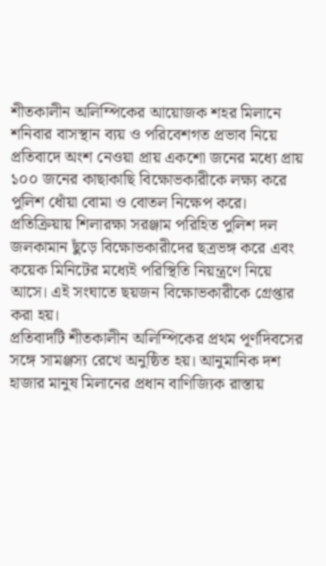শীতকালীন অলিম্পিকের আয়োজক শহর মিলানে শনিবার বাসস্থান ব্যয় ও পরিবেশগত প্রভাব নিয়ে প্রতিবাদে অংশ নেওয়া প্রায় একশো জনের মধ্যে প্রায় ১০০ জনের কাছাকাছি বিক্ষোভকারীকে লক্ষ্য করে পুলিশ ধোঁয়া বোমা ও বোতল নিক্ষেপ করে। প্রতিক্রিয়ায় শিলারক্ষা সরঞ্জাম পরিহিত পুলিশ দল জলকামান ছুঁড়ে বিক্ষোভকারীদের ছত্রভঙ্গ করে এবং কয়েক মিনিটের মধ্যেই পরিস্থিতি নিয়ন্ত্রণে নিয়ে আসে। এই সংঘাতে ছয়জন বিক্ষোভকারীকে গ্রেপ্তার করা হয়।
প্রতিবাদটি শীতকালীন অলিম্পিকের প্রথম পূর্ণদিবসের সঙ্গে সামঞ্জস্য রেখে অনুষ্ঠিত হয়। আনুমানিক দশ হাজার মানুষ মিলানের প্রধান বাণিজ্যিক রাস্তায়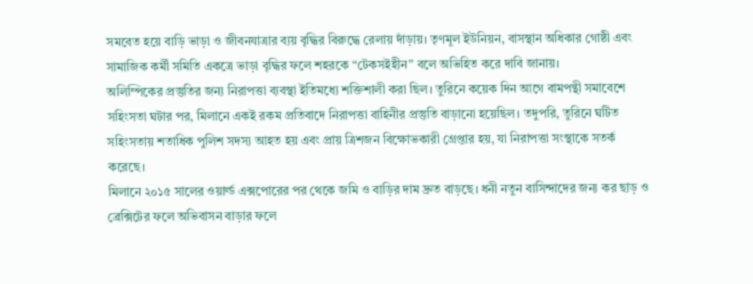সমবেত হয়ে বাড়ি ভাড়া ও জীবনযাত্রার ব্যয় বৃদ্ধির বিরুদ্ধে রেলায় দাঁড়ায়। তৃণমূল ইউনিয়ন, বাসস্থান অধিকার গোষ্ঠী এবং সামাজিক কর্মী সমিতি একত্রে ভাড়া বৃদ্ধির ফলে শহরকে “টেকসইহীন” বলে অভিহিত করে দাবি জানায়।
অলিম্পিকের প্রস্তুতির জন্য নিরাপত্তা ব্যবস্থা ইতিমধ্যে শক্তিশালী করা ছিল। তুরিনে কয়েক দিন আগে বামপন্থী সমাবেশে সহিংসতা ঘটার পর, মিলানে একই রকম প্রতিবাদে নিরাপত্তা বাহিনীর প্রস্তুতি বাড়ানো হয়েছিল। তদুপরি, তুরিনে ঘটিত সহিংসতায় শতাধিক পুলিশ সদস্য আহত হয় এবং প্রায় ত্রিশজন বিক্ষোভকারী গ্রেপ্তার হয়, যা নিরাপত্তা সংস্থাকে সতর্ক করেছে।
মিলানে ২০১৫ সালের ওয়ার্ল্ড এক্সপোরের পর থেকে জমি ও বাড়ির দাম দ্রুত বাড়ছে। ধনী নতুন বাসিন্দাদের জন্য কর ছাড় ও ব্রেক্সিটের ফলে অভিবাসন বাড়ার ফলে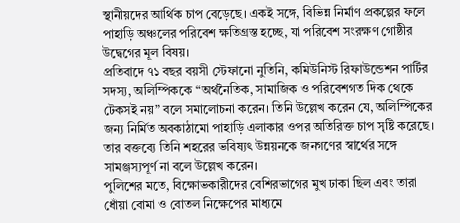স্থানীয়দের আর্থিক চাপ বেড়েছে। একই সঙ্গে, বিভিন্ন নির্মাণ প্রকল্পের ফলে পাহাড়ি অঞ্চলের পরিবেশ ক্ষতিগ্রস্ত হচ্ছে, যা পরিবেশ সংরক্ষণ গোষ্ঠীর উদ্বেগের মূল বিষয়।
প্রতিবাদে ৭১ বছর বয়সী স্টেফানো নুতিনি, কমিউনিস্ট রিফাউন্ডেশন পার্টির সদস্য, অলিম্পিককে “অর্থনৈতিক, সামাজিক ও পরিবেশগত দিক থেকে টেকসই নয়” বলে সমালোচনা করেন। তিনি উল্লেখ করেন যে, অলিম্পিকের জন্য নির্মিত অবকাঠামো পাহাড়ি এলাকার ওপর অতিরিক্ত চাপ সৃষ্টি করেছে। তার বক্তব্যে তিনি শহরের ভবিষ্যৎ উন্নয়নকে জনগণের স্বার্থের সঙ্গে সামঞ্জস্যপূর্ণ না বলে উল্লেখ করেন।
পুলিশের মতে, বিক্ষোভকারীদের বেশিরভাগের মুখ ঢাকা ছিল এবং তারা ধোঁয়া বোমা ও বোতল নিক্ষেপের মাধ্যমে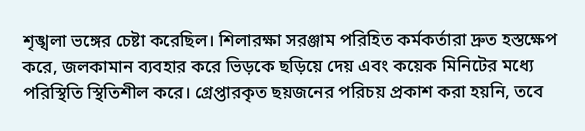শৃঙ্খলা ভঙ্গের চেষ্টা করেছিল। শিলারক্ষা সরঞ্জাম পরিহিত কর্মকর্তারা দ্রুত হস্তক্ষেপ করে, জলকামান ব্যবহার করে ভিড়কে ছড়িয়ে দেয় এবং কয়েক মিনিটের মধ্যে পরিস্থিতি স্থিতিশীল করে। গ্রেপ্তারকৃত ছয়জনের পরিচয় প্রকাশ করা হয়নি, তবে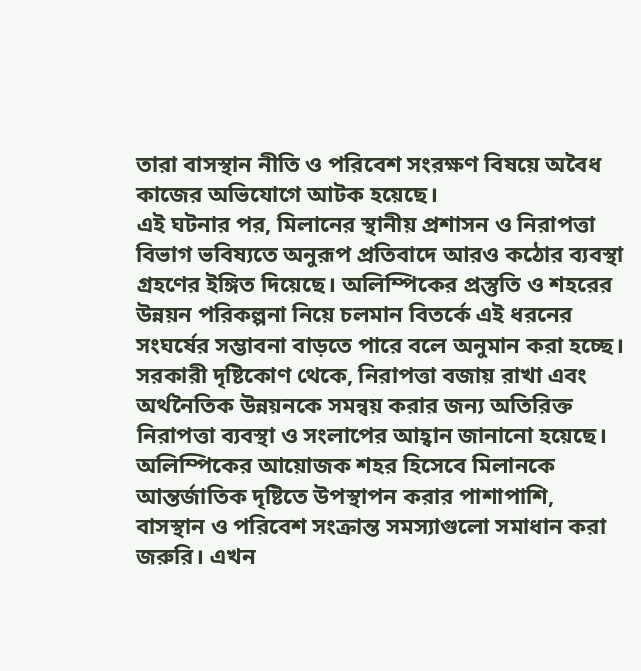তারা বাসস্থান নীতি ও পরিবেশ সংরক্ষণ বিষয়ে অবৈধ কাজের অভিযোগে আটক হয়েছে।
এই ঘটনার পর, মিলানের স্থানীয় প্রশাসন ও নিরাপত্তা বিভাগ ভবিষ্যতে অনুরূপ প্রতিবাদে আরও কঠোর ব্যবস্থা গ্রহণের ইঙ্গিত দিয়েছে। অলিম্পিকের প্রস্তুতি ও শহরের উন্নয়ন পরিকল্পনা নিয়ে চলমান বিতর্কে এই ধরনের সংঘর্ষের সম্ভাবনা বাড়তে পারে বলে অনুমান করা হচ্ছে। সরকারী দৃষ্টিকোণ থেকে, নিরাপত্তা বজায় রাখা এবং অর্থনৈতিক উন্নয়নকে সমন্বয় করার জন্য অতিরিক্ত নিরাপত্তা ব্যবস্থা ও সংলাপের আহ্বান জানানো হয়েছে।
অলিম্পিকের আয়োজক শহর হিসেবে মিলানকে আন্তর্জাতিক দৃষ্টিতে উপস্থাপন করার পাশাপাশি, বাসস্থান ও পরিবেশ সংক্রান্ত সমস্যাগুলো সমাধান করা জরুরি। এখন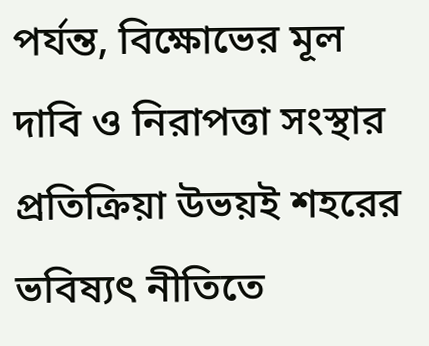পর্যন্ত, বিক্ষোভের মূল দাবি ও নিরাপত্তা সংস্থার প্রতিক্রিয়া উভয়ই শহরের ভবিষ্যৎ নীতিতে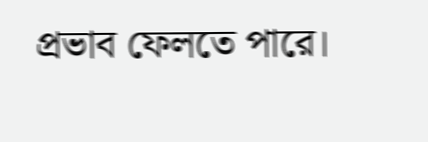প্রভাব ফেলতে পারে।